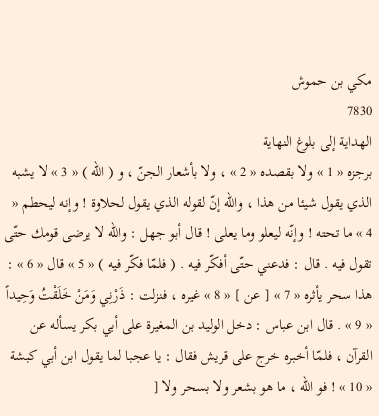مكي بن حموش
7830
الهداية إلى بلوغ النهاية
برجزه « 1 » ولا بقصده « 2 » ، ولا بأشعار الجنّ ، و ( اللّه ) « 3 » لا يشبه الذي يقول شيئا من هذا ، واللّه إنّ لقوله الذي يقول لحلاوة ! وإنه ليحطم « 4 » ما تحته ! وإنّه ليعلو وما يعلى ! قال أبو جهل : واللّه لا يرضى قومك حتّى تقول فيه . قال : فدعني حتّى أفكّر فيه . ( فلمّا فكّر فيه ) « 5 » قال « 6 » : هذا سحر يأثره « 7 » [ عن ] « 8 » غيره ، فنزلت : ذَرْنِي وَمَنْ خَلَقْتُ وَحِيداً « 9 » . قال ابن عباس : دخل الوليد بن المغيرة على أبي بكر يسأله عن القرآن ، فلمّا أخبره خرج على قريش فقال : يا عجبا لما يقول ابن أبي كبشة « 10 » ! فو اللّه ، ما هو بشعر ولا بسحر ولا [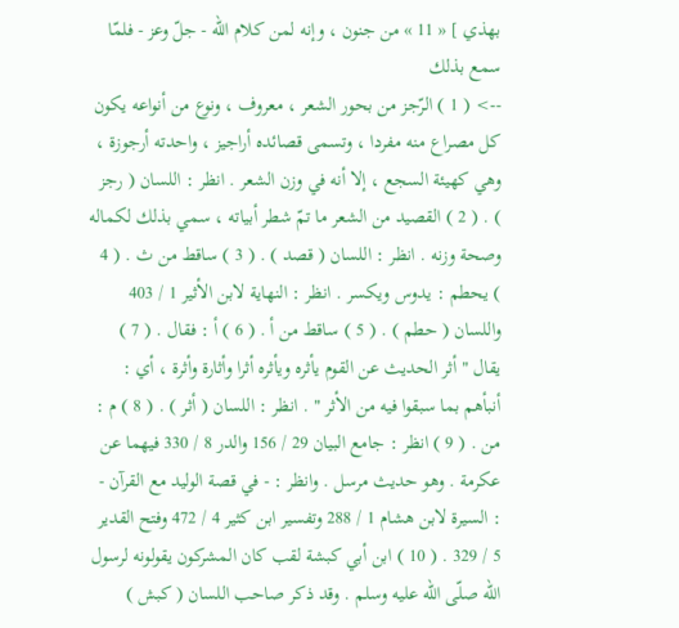بهذي ] « 11 » من جنون ، وإنه لمن كلام اللّه - جلّ وعز - فلمّا سمع بذلك
--> ( 1 ) الرّجز من بحور الشعر ، معروف ، ونوع من أنواعه يكون كل مصراع منه مفردا ، وتسمى قصائده أراجيز ، واحدته أرجوزة ، وهي كهيئة السجع ، إلا أنه في وزن الشعر . انظر : اللسان ( رجز ) . ( 2 ) القصيد من الشعر ما تمّ شطر أبياته ، سمي بذلك لكماله وصحة وزنه . انظر : اللسان ( قصد ) . ( 3 ) ساقط من ث . ( 4 ) يحطم : يدوس ويكسر . انظر : النهاية لابن الأثير 1 / 403 واللسان ( حطم ) . ( 5 ) ساقط من أ . ( 6 ) أ : فقال . ( 7 ) يقال " أثر الحديث عن القوم يأثره ويأثره أثرا وأثارة وأثرة ، أي : أنبأهم بما سبقوا فيه من الأثر " . انظر : اللسان ( أثر ) . ( 8 ) م : من . ( 9 ) انظر : جامع البيان 29 / 156 والدر 8 / 330 فيهما عن عكرمة . وهو حديث مرسل . وانظر : - في قصة الوليد مع القرآن - : السيرة لابن هشام 1 / 288 وتفسير ابن كثير 4 / 472 وفتح القدير 5 / 329 . ( 10 ) ابن أبي كبشة لقب كان المشركون يقولونه لرسول اللّه صلّى اللّه عليه وسلم . وقد ذكر صاحب اللسان ( كبش )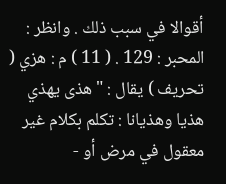أقوالا في سبب ذلك . وانظر : المحبر : 129 . ( 11 ) م : هزي ( تحريف ) يقال : " هذى يهذي هذيا وهذيانا : تكلم بكلام غير معقول في مرض أو -